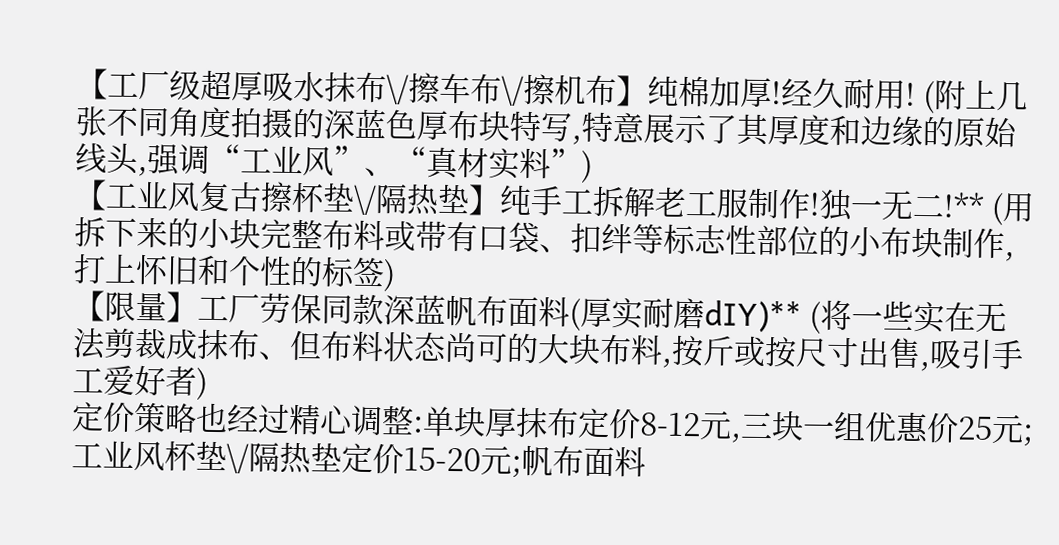【工厂级超厚吸水抹布\/擦车布\/擦机布】纯棉加厚!经久耐用! (附上几张不同角度拍摄的深蓝色厚布块特写,特意展示了其厚度和边缘的原始线头,强调“工业风”、“真材实料”)
【工业风复古擦杯垫\/隔热垫】纯手工拆解老工服制作!独一无二!** (用拆下来的小块完整布料或带有口袋、扣绊等标志性部位的小布块制作,打上怀旧和个性的标签)
【限量】工厂劳保同款深蓝帆布面料(厚实耐磨dIY)** (将一些实在无法剪裁成抹布、但布料状态尚可的大块布料,按斤或按尺寸出售,吸引手工爱好者)
定价策略也经过精心调整:单块厚抹布定价8-12元,三块一组优惠价25元;工业风杯垫\/隔热垫定价15-20元;帆布面料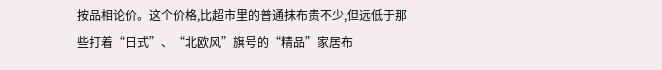按品相论价。这个价格,比超市里的普通抹布贵不少,但远低于那些打着“日式”、“北欧风”旗号的“精品”家居布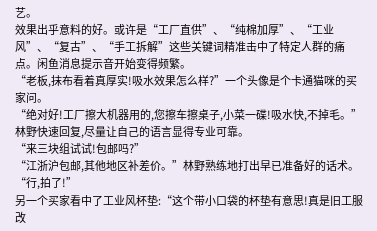艺。
效果出乎意料的好。或许是“工厂直供”、“纯棉加厚”、“工业风”、“复古”、“手工拆解”这些关键词精准击中了特定人群的痛点。闲鱼消息提示音开始变得频繁。
“老板,抹布看着真厚实!吸水效果怎么样?”一个头像是个卡通猫咪的买家问。
“绝对好!工厂擦大机器用的,您擦车擦桌子,小菜一碟!吸水快,不掉毛。”林野快速回复,尽量让自己的语言显得专业可靠。
“来三块组试试!包邮吗?”
“江浙沪包邮,其他地区补差价。”林野熟练地打出早已准备好的话术。
“行,拍了!”
另一个买家看中了工业风杯垫:“这个带小口袋的杯垫有意思!真是旧工服改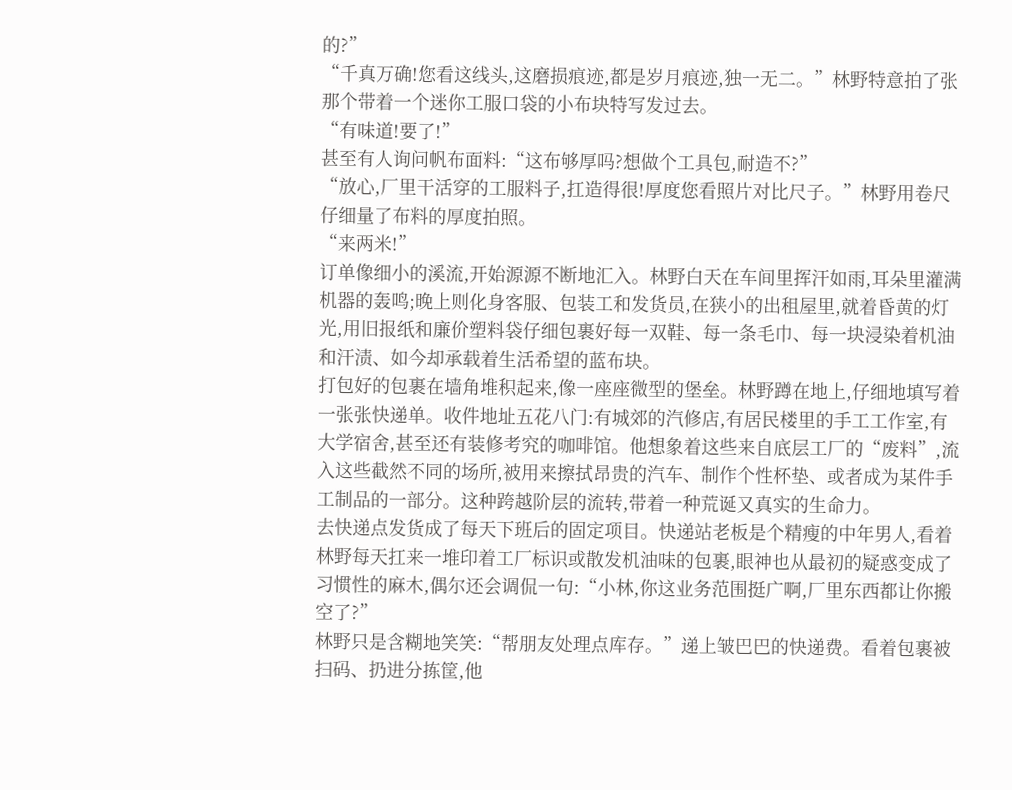的?”
“千真万确!您看这线头,这磨损痕迹,都是岁月痕迹,独一无二。”林野特意拍了张那个带着一个迷你工服口袋的小布块特写发过去。
“有味道!要了!”
甚至有人询问帆布面料:“这布够厚吗?想做个工具包,耐造不?”
“放心,厂里干活穿的工服料子,扛造得很!厚度您看照片对比尺子。”林野用卷尺仔细量了布料的厚度拍照。
“来两米!”
订单像细小的溪流,开始源源不断地汇入。林野白天在车间里挥汗如雨,耳朵里灌满机器的轰鸣;晚上则化身客服、包装工和发货员,在狭小的出租屋里,就着昏黄的灯光,用旧报纸和廉价塑料袋仔细包裹好每一双鞋、每一条毛巾、每一块浸染着机油和汗渍、如今却承载着生活希望的蓝布块。
打包好的包裹在墙角堆积起来,像一座座微型的堡垒。林野蹲在地上,仔细地填写着一张张快递单。收件地址五花八门:有城郊的汽修店,有居民楼里的手工工作室,有大学宿舍,甚至还有装修考究的咖啡馆。他想象着这些来自底层工厂的“废料”,流入这些截然不同的场所,被用来擦拭昂贵的汽车、制作个性杯垫、或者成为某件手工制品的一部分。这种跨越阶层的流转,带着一种荒诞又真实的生命力。
去快递点发货成了每天下班后的固定项目。快递站老板是个精瘦的中年男人,看着林野每天扛来一堆印着工厂标识或散发机油味的包裹,眼神也从最初的疑惑变成了习惯性的麻木,偶尔还会调侃一句:“小林,你这业务范围挺广啊,厂里东西都让你搬空了?”
林野只是含糊地笑笑:“帮朋友处理点库存。”递上皱巴巴的快递费。看着包裹被扫码、扔进分拣筐,他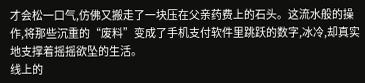才会松一口气,仿佛又搬走了一块压在父亲药费上的石头。这流水般的操作,将那些沉重的“废料”变成了手机支付软件里跳跃的数字,冰冷,却真实地支撑着摇摇欲坠的生活。
线上的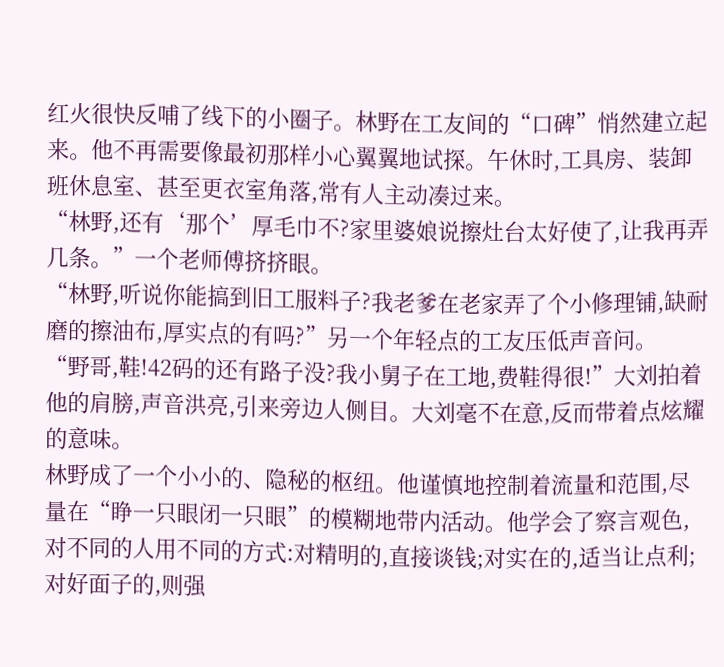红火很快反哺了线下的小圈子。林野在工友间的“口碑”悄然建立起来。他不再需要像最初那样小心翼翼地试探。午休时,工具房、装卸班休息室、甚至更衣室角落,常有人主动凑过来。
“林野,还有‘那个’厚毛巾不?家里婆娘说擦灶台太好使了,让我再弄几条。”一个老师傅挤挤眼。
“林野,听说你能搞到旧工服料子?我老爹在老家弄了个小修理铺,缺耐磨的擦油布,厚实点的有吗?”另一个年轻点的工友压低声音问。
“野哥,鞋!42码的还有路子没?我小舅子在工地,费鞋得很!”大刘拍着他的肩膀,声音洪亮,引来旁边人侧目。大刘毫不在意,反而带着点炫耀的意味。
林野成了一个小小的、隐秘的枢纽。他谨慎地控制着流量和范围,尽量在“睁一只眼闭一只眼”的模糊地带内活动。他学会了察言观色,对不同的人用不同的方式:对精明的,直接谈钱;对实在的,适当让点利;对好面子的,则强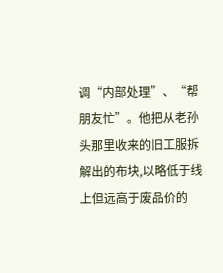调“内部处理”、“帮朋友忙”。他把从老孙头那里收来的旧工服拆解出的布块,以略低于线上但远高于废品价的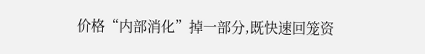价格“内部消化”掉一部分,既快速回笼资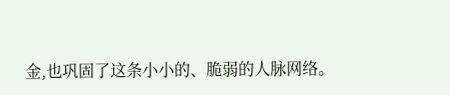金,也巩固了这条小小的、脆弱的人脉网络。